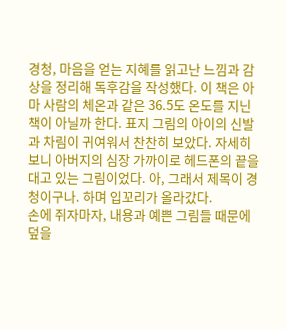경청, 마음을 얻는 지혜를 읽고난 느낌과 감상을 정리해 독후감을 작성했다. 이 책은 아마 사람의 체온과 같은 36.5도 온도를 지닌 책이 아닐까 한다. 표지 그림의 아이의 신발과 차림이 귀여워서 찬찬히 보았다. 자세히 보니 아버지의 심장 가까이로 헤드폰의 끝을 대고 있는 그림이었다. 아, 그래서 제목이 경청이구나. 하며 입꼬리가 올라갔다.
손에 쥐자마자, 내용과 예쁜 그림들 때문에 덮을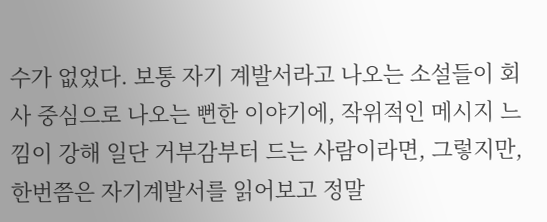수가 없었다. 보통 자기 계발서라고 나오는 소설들이 회사 중심으로 나오는 뻔한 이야기에, 작위적인 메시지 느낌이 강해 일단 거부감부터 드는 사람이라면, 그렇지만, 한번쯤은 자기계발서를 읽어보고 정말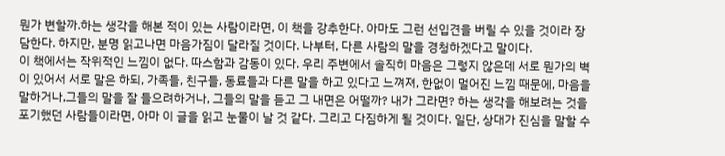뭔가 변할까.하는 생각을 해본 적이 있는 사람이라면, 이 책을 강추한다. 아마도 그런 선입견을 버릴 수 있을 것이라 장담한다. 하지만, 분명 읽고나면 마음가짐이 달라질 것이다. 나부터, 다른 사람의 말을 경청하겠다고 말이다.
이 책에서는 작위적인 느낌이 없다. 따스함과 감동이 있다. 우리 주변에서 솔직히 마음은 그렇지 않은데 서로 뭔가의 벽이 있어서 서로 말은 하되, 가족들, 친구들, 동료들과 다른 말을 하고 있다고 느껴져, 한없이 멀어진 느낌 때문에, 마음을 말하거나,그들의 말을 잘 들으려하거나, 그들의 말을 듣고 그 내면은 어떨까? 내가 그라면? 하는 생각을 해보려는 것을 포기했던 사람들이라면, 아마 이 글을 읽고 눈물이 날 것 같다. 그리고 다짐하게 될 것이다. 일단, 상대가 진심을 말할 수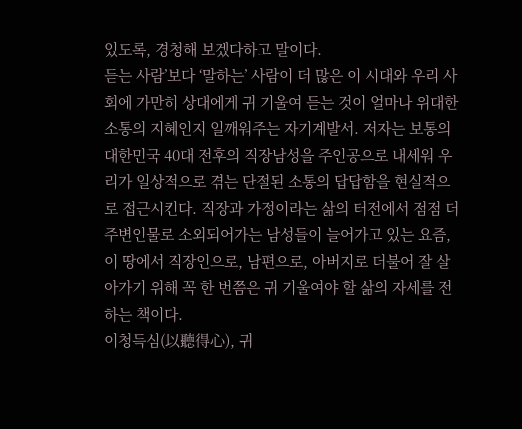있도록, 경청해 보겠다하고 말이다.
듣는 사람’보다 ‘말하는’ 사람이 더 많은 이 시대와 우리 사회에 가만히 상대에게 귀 기울여 듣는 것이 얼마나 위대한 소통의 지혜인지 일깨워주는 자기계발서. 저자는 보통의 대한민국 40대 전후의 직장남성을 주인공으로 내세워 우리가 일상적으로 겪는 단절된 소통의 답답함을 현실적으로 접근시킨다. 직장과 가정이라는 삶의 터전에서 점점 더 주변인물로 소외되어가는 남성들이 늘어가고 있는 요즘, 이 땅에서 직장인으로, 남편으로, 아버지로 더불어 잘 살아가기 위해 꼭 한 번쯤은 귀 기울여야 할 삶의 자세를 전하는 책이다.
이청득심(以聽得心), 귀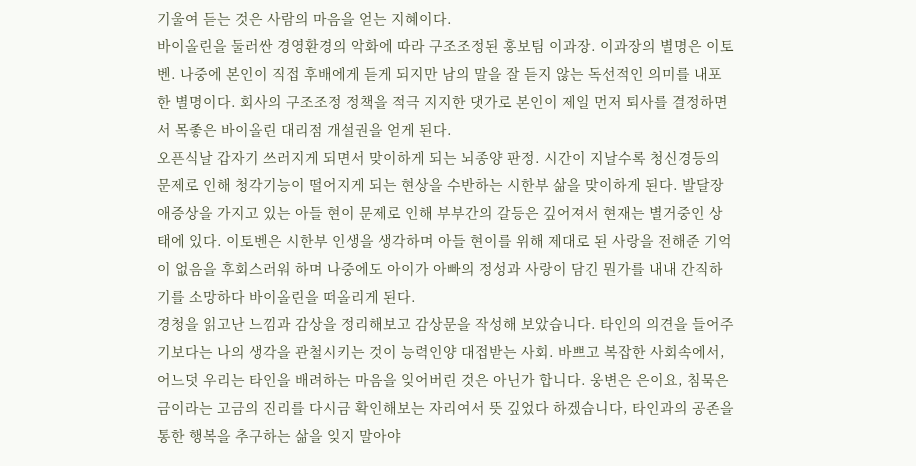기울여 듣는 것은 사람의 마음을 얻는 지혜이다.
바이올린을 둘러싼 경영환경의 악화에 따라 구조조정된 홍보팀 이과장. 이과장의 별명은 이토벤. 나중에 본인이 직접 후배에게 듣게 되지만 남의 말을 잘 듣지 않는 독선적인 의미를 내포한 별명이다. 회사의 구조조정 정책을 적극 지지한 댓가로 본인이 제일 먼저 퇴사를 결정하면서 목좋은 바이올린 대리점 개설권을 얻게 된다.
오픈식날 갑자기 쓰러지게 되면서 맞이하게 되는 뇌종양 판정. 시간이 지날수록 청신경등의 문제로 인해 청각기능이 떨어지게 되는 현상을 수반하는 시한부 삶을 맞이하게 된다. 발달장애증상을 가지고 있는 아들 현이 문제로 인해 부부간의 갈등은 깊어져서 현재는 별거중인 상태에 있다. 이토벤은 시한부 인생을 생각하며 아들 현이를 위해 제대로 된 사랑을 전해준 기억이 없음을 후회스러워 하며 나중에도 아이가 아빠의 정성과 사랑이 담긴 뭔가를 내내 간직하기를 소망하다 바이올린을 떠올리게 된다.
경청을 읽고난 느낌과 감상을 정리해보고 감상문을 작성해 보았습니다. 타인의 의견을 들어주기보다는 나의 생각을 관철시키는 것이 능력인양 대접받는 사회. 바쁘고 복잡한 사회속에서, 어느덧 우리는 타인을 배려하는 마음을 잊어버린 것은 아닌가 합니다. 웅변은 은이요, 침묵은 금이라는 고금의 진리를 다시금 확인해보는 자리여서 뜻 깊었다 하겠습니다, 타인과의 공존을 통한 행복을 추구하는 삶을 잊지 말아야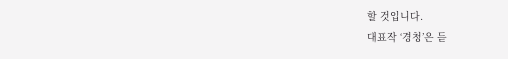할 것입니다.
대표작 ‘경청’은 듣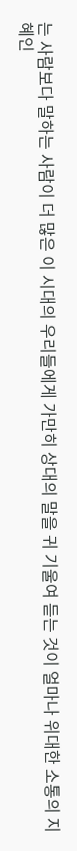는 사람보다 말하는 사람이 더 많은 이 시대의 우리들에게 가만히 상대의 말을 귀 기울여 듣는 것이 얼마나 위대한 소통의 지혜인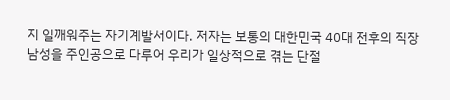지 일깨워주는 자기계발서이다. 저자는 보통의 대한민국 40대 전후의 직장남성을 주인공으로 다루어 우리가 일상적으로 겪는 단절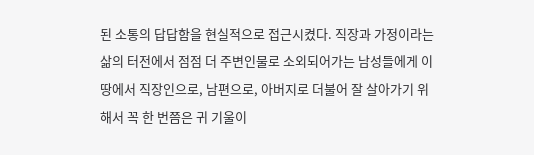된 소통의 답답함을 현실적으로 접근시켰다. 직장과 가정이라는 삶의 터전에서 점점 더 주변인물로 소외되어가는 남성들에게 이 땅에서 직장인으로, 남편으로, 아버지로 더불어 잘 살아가기 위해서 꼭 한 번쯤은 귀 기울이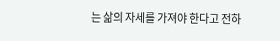는 삶의 자세를 가져야 한다고 전하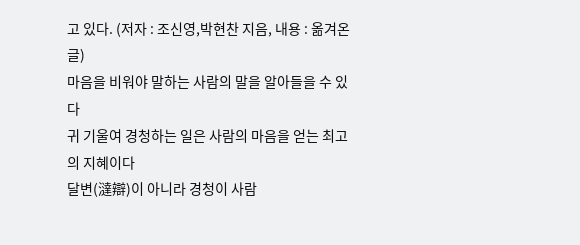고 있다. (저자 : 조신영,박현찬 지음, 내용 : 옮겨온 글)
마음을 비워야 말하는 사람의 말을 알아들을 수 있다
귀 기울여 경청하는 일은 사람의 마음을 얻는 최고의 지혜이다
달변(澾辯)이 아니라 경청이 사람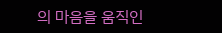의 마음을 움직인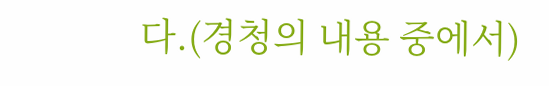다.(경청의 내용 중에서)